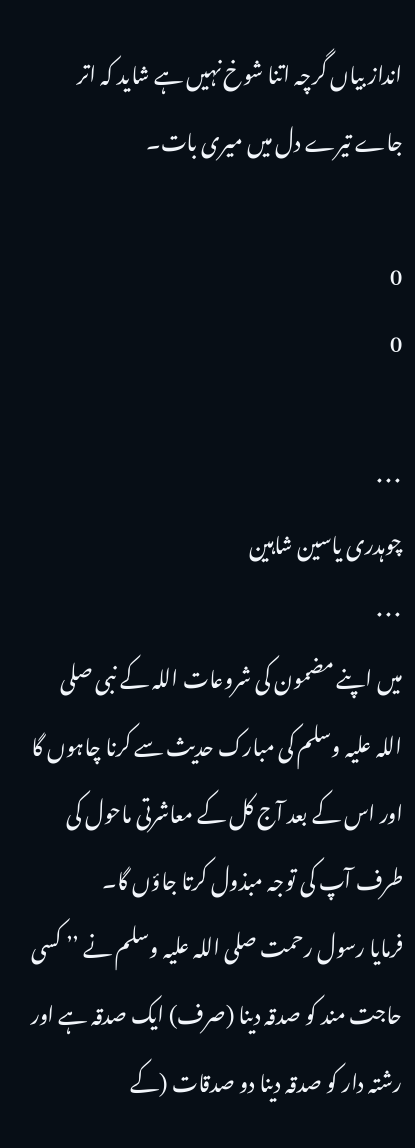انداز بیاں گرچہ اتنا شوخ نہیں ہے شاید کہ اتر جاے تیرے دل میں میری بات۔

0
0

۰۰۰
چوہدری یاسین شاہین
۰۰۰
میں اپنے مضمون کی شروعات اللہ کے نبی صلی اللہ علیہ وسلم کی مبارک حدیث سے کرنا چاہوں گا اور اس کے بعد آج کل کے معاشرتی ماحول کی طرف آپ کی توجہ مبذول کرتا جاؤں گا۔
فرمایا رسول رحمت صلی اللہ علیہ وسلم نے ’’ کسی حاجت مند کو صدقہ دینا (صرف) ایک صدقہ ہے اور رشتہ دار کو صدقہ دینا دو صدقات (کے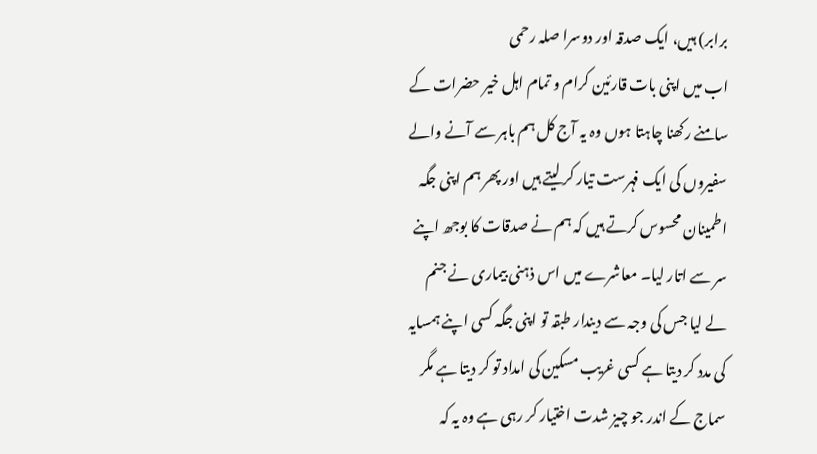برابر) ہیں، ایک صدقہ اور دوسرا صلہ رحمی
اب میں اپنی بات قارئین کرام و تمام اہل خیر حضرات کے سامنے رکھنا چاہتا ہوں وہ یہ آج کل ہم باہر سے آنے والے سفیروں کی ایک فہرست تیار کر لیتے ہیں اور پھر ہم اپنی جگہ اطمینان محسوس کرتے ہیں کہ ہم نے صدقات کا بوجھ اپنے سر سے اتار لیا۔ معاشرے میں اس ذہنی بیماری نے جنم لے لیا جس کی وجہ سے دیندار طبقہ تو اپنی جگہ کسی اپنے ہمسایہ کی مدد کر دیتا ہے کسی غریب مسکین کی امداد تو کر دیتا ہے مگر سماج کے اندر جو چیز شدت اختیار کر رہی ہے وہ یہ کہ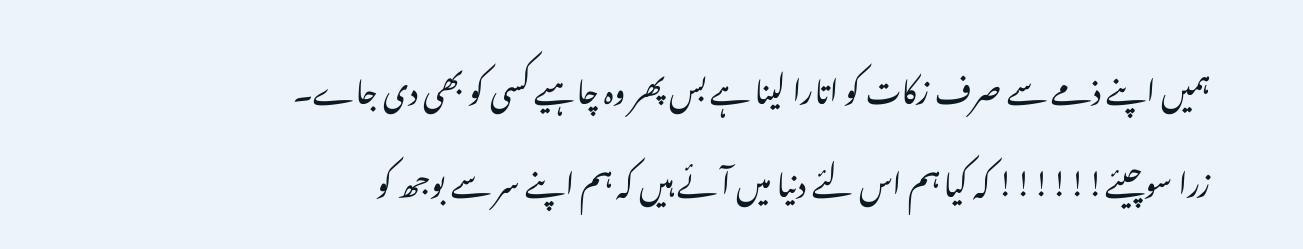ہمیں اپنے ذمے سے صرف زکات کو اتارا لینا ہے بس پھر وہ چاہیے کسی کو بھی دی جاے۔
زرا سوچیئے!!!!!! کہ کیا ہم اس لئے دنیا میں آئے ہیں کہ ہم اپنے سر سے بوجھ کو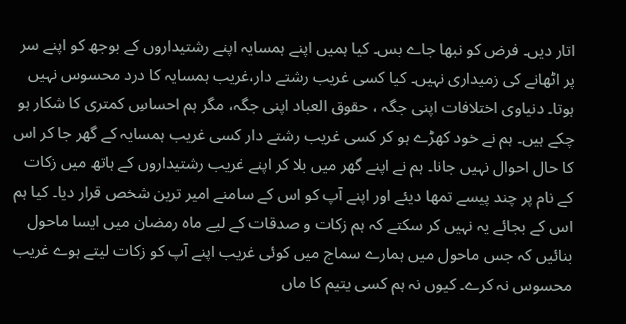اتار دیں۔ فرض کو نبھا جاے بس۔ کیا ہمیں اپنے ہمسایہ اپنے رشتیداروں کے بوجھ کو اپنے سر پر اٹھانے کی زمیداری نہیں۔ کیا کسی غریب رشتے دار،غریب ہمسایہ کا درد محسوس نہیں ہوتا۔ دنیاوی اختلافات اپنی جگہ ، حقوق العباد اپنی جگہ، مگر ہم احساسِ کمتری کا شکار ہو چکے ہیں۔ ہم نے خود کھڑے ہو کر کسی غریب رشتے دار کسی غریب ہمسایہ کے گھر جا کر اس کا حال احوال نہیں جانا۔ ہم نے اپنے گھر میں بلا کر اپنے غریب رشتیداروں کے ہاتھ میں زکات کے نام پر چند پیسے تمھا دیئے اور اپنے آپ کو اس کے سامنے امیر ترین شخص قرار دیا۔ کیا ہم اس کے بجائے یہ نہیں کر سکتے کہ ہم زکات و صدقات کے لیے ماہ رمضان میں ایسا ماحول بنائیں کہ جس ماحول میں ہمارے سماج میں کوئی غریب اپنے آپ کو زکات لیتے ہوے غریب محسوس نہ کرے۔ کیوں نہ ہم کسی یتیم کا ماں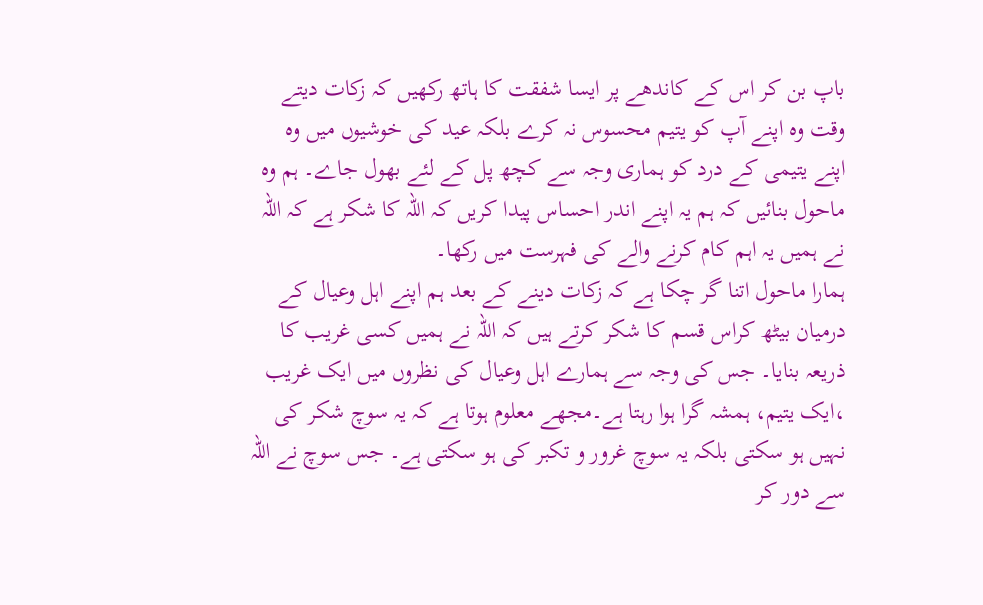باپ بن کر اس کے کاندھے پر ایسا شفقت کا ہاتھ رکھیں کہ زکات دیتے وقت وہ اپنے آپ کو یتیم محسوس نہ کرے بلکہ عید کی خوشیوں میں وہ اپنے یتیمی کے درد کو ہماری وجہ سے کچھ پل کے لئے بھول جاے۔ ہم وہ ماحول بنائیں کہ ہم یہ اپنے اندر احساس پیدا کریں کہ اللہ کا شکر ہے کہ اللہ نے ہمیں یہ اہم کام کرنے والے کی فہرست میں رکھا۔
ہمارا ماحول اتنا گر چکا ہے کہ زکات دینے کے بعد ہم اپنے اہل وعیال کے درمیان بیٹھ کراس قسم کا شکر کرتے ہیں کہ اللہ نے ہمیں کسی غریب کا ذریعہ بنایا۔ جس کی وجہ سے ہمارے اہل وعیال کی نظروں میں ایک غریب ،ایک یتیم، ہمشہ گرا ہوا رہتا ہے۔مجھے معلوم ہوتا ہے کہ یہ سوچ شکر کی نہیں ہو سکتی بلکہ یہ سوچ غرور و تکبر کی ہو سکتی ہے۔ جس سوچ نے اللہ سے دور کر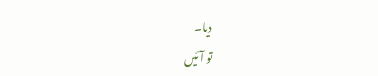دیا۔
تو آئیں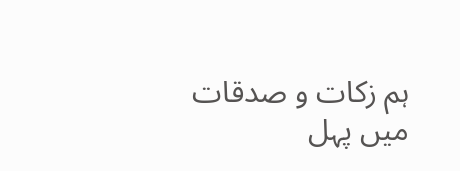ہم زکات و صدقات میں پہل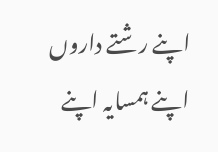اپنے رشتے داروں اپنے ہمسایہ اپنے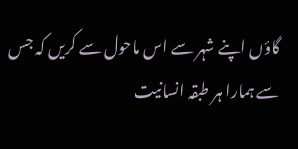گاؤں اپنے شہر سے اس ماحول سے کریں کہ جس سے ہمارا ہر طبقہ انسانیت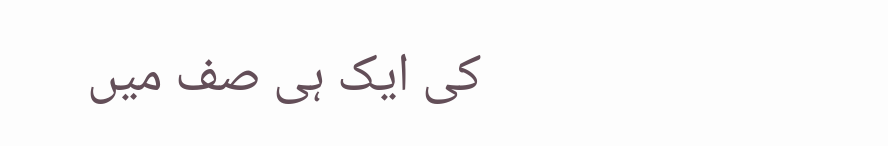کی ایک ہی صف میں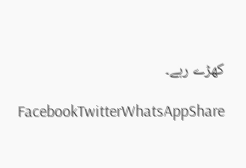کھڑے رہے۔

FacebookTwitterWhatsAppShare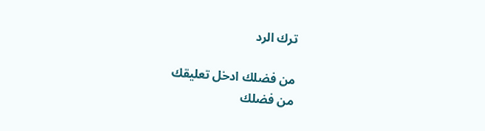ترك الرد

من فضلك ادخل تعليقك
من فضلك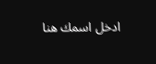ادخل اسمك هنا